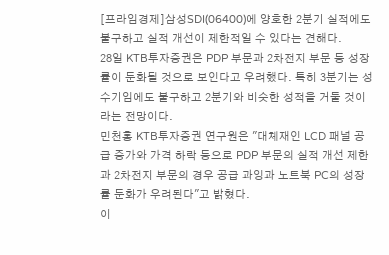[프라임경제]삼성SDI(06400)에 양호한 2분기 실적에도 불구하고 실적 개선이 제한적일 수 있다는 견해다.
28일 KTB투자증권은 PDP 부문과 2차전지 부문 등 성장률이 둔화될 것으로 보인다고 우려했다. 특히 3분기는 성수기임에도 불구하고 2분기와 비슷한 성적을 거둘 것이라는 전망이다.
민천홍 KTB투자증권 연구원은 "대체재인 LCD 패널 공급 증가와 가격 하락 등으로 PDP 부문의 실적 개선 제한과 2차전지 부문의 경우 공급 과잉과 노트북 PC의 성장률 둔화가 우려된다"고 밝혔다.
이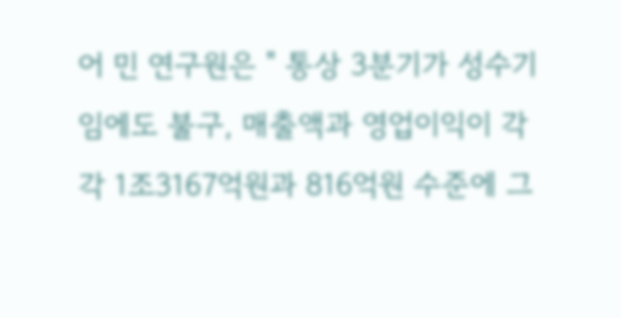어 민 연구원은 " 통상 3분기가 성수기임에도 불구, 매출액과 영업이익이 각각 1조3167억원과 816억원 수준에 그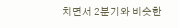치면서 2분기와 비슷한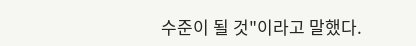수준이 될 것"이라고 말했다.